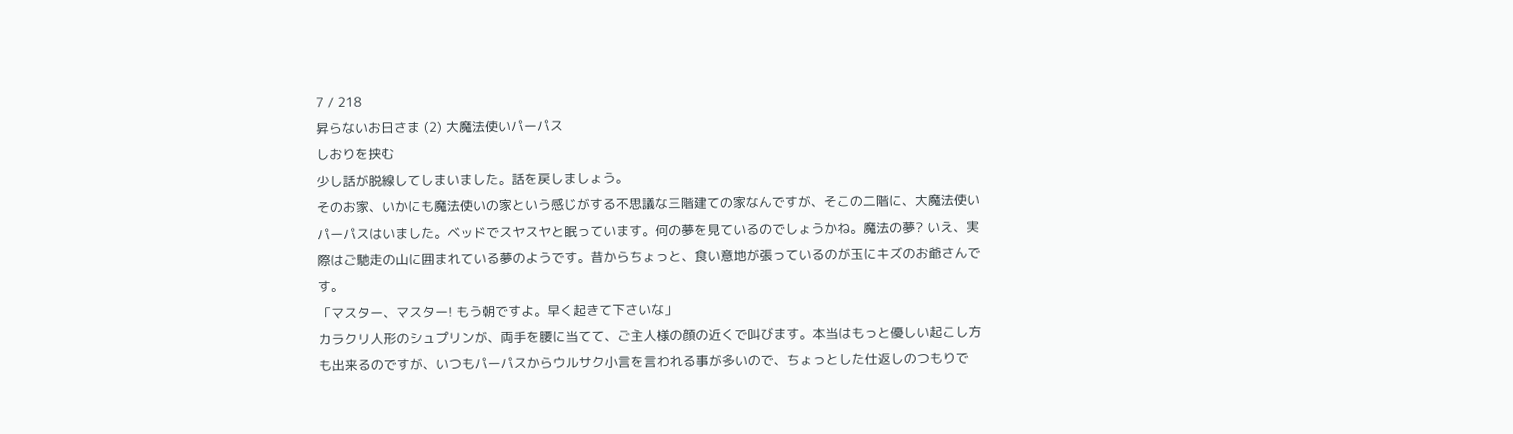7 / 218
昇らないお日さま (2) 大魔法使いパーパス
しおりを挟む
少し話が脱線してしまいました。話を戻しましょう。
そのお家、いかにも魔法使いの家という感じがする不思議な三階建ての家なんですが、そこの二階に、大魔法使いパーパスはいました。ベッドでスヤスヤと眠っています。何の夢を見ているのでしょうかね。魔法の夢? いえ、実際はご馳走の山に囲まれている夢のようです。昔からちょっと、食い意地が張っているのが玉にキズのお爺さんです。
「マスター、マスター! もう朝ですよ。早く起きて下さいな」
カラクリ人形のシュプリンが、両手を腰に当てて、ご主人様の顔の近くで叫びます。本当はもっと優しい起こし方も出来るのですが、いつもパーパスからウルサク小言を言われる事が多いので、ちょっとした仕返しのつもりで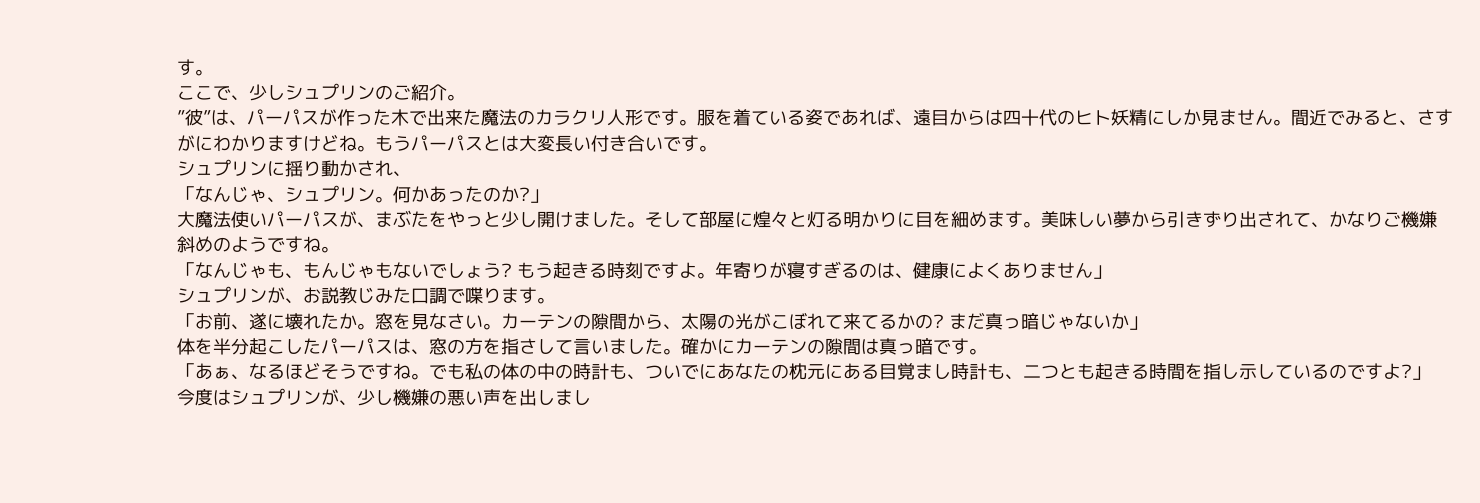す。
ここで、少しシュプリンのご紹介。
”彼”は、パーパスが作った木で出来た魔法のカラクリ人形です。服を着ている姿であれば、遠目からは四十代のヒト妖精にしか見ません。間近でみると、さすがにわかりますけどね。もうパーパスとは大変長い付き合いです。
シュプリンに揺り動かされ、
「なんじゃ、シュプリン。何かあったのか?」
大魔法使いパーパスが、まぶたをやっと少し開けました。そして部屋に煌々と灯る明かりに目を細めます。美味しい夢から引きずり出されて、かなりご機嫌斜めのようですね。
「なんじゃも、もんじゃもないでしょう? もう起きる時刻ですよ。年寄りが寝すぎるのは、健康によくありません」
シュプリンが、お説教じみた口調で喋ります。
「お前、遂に壊れたか。窓を見なさい。カーテンの隙間から、太陽の光がこぼれて来てるかの? まだ真っ暗じゃないか」
体を半分起こしたパーパスは、窓の方を指さして言いました。確かにカーテンの隙間は真っ暗です。
「あぁ、なるほどそうですね。でも私の体の中の時計も、ついでにあなたの枕元にある目覚まし時計も、二つとも起きる時間を指し示しているのですよ?」
今度はシュプリンが、少し機嫌の悪い声を出しまし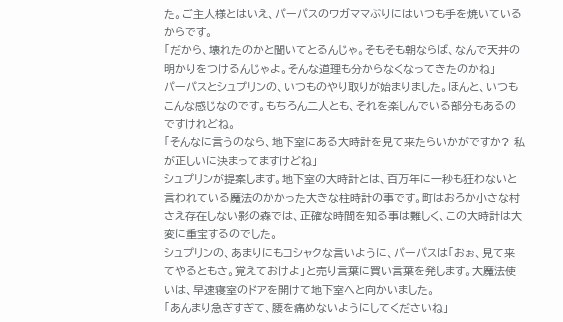た。ご主人様とはいえ、パーパスのワガママぶりにはいつも手を焼いているからです。
「だから、壊れたのかと聞いてとるんじゃ。そもそも朝ならば、なんで天井の明かりをつけるんじゃよ。そんな道理も分からなくなってきたのかね」
パーパスとシュプリンの、いつものやり取りが始まりました。ほんと、いつもこんな感じなのです。もちろん二人とも、それを楽しんでいる部分もあるのですけれどね。
「そんなに言うのなら、地下室にある大時計を見て来たらいかがですか? 私が正しいに決まってますけどね」
シュプリンが提案します。地下室の大時計とは、百万年に一秒も狂わないと言われている魔法のかかった大きな柱時計の事です。町はおろか小さな村さえ存在しない影の森では、正確な時間を知る事は難しく、この大時計は大変に重宝するのでした。
シュプリンの、あまりにもコシャクな言いように、パーパスは「おぉ、見て来てやるともさ。覚えておけよ」と売り言葉に買い言葉を発します。大魔法使いは、早速寝室のドアを開けて地下室へと向かいました。
「あんまり急ぎすぎて、腰を痛めないようにしてくださいね」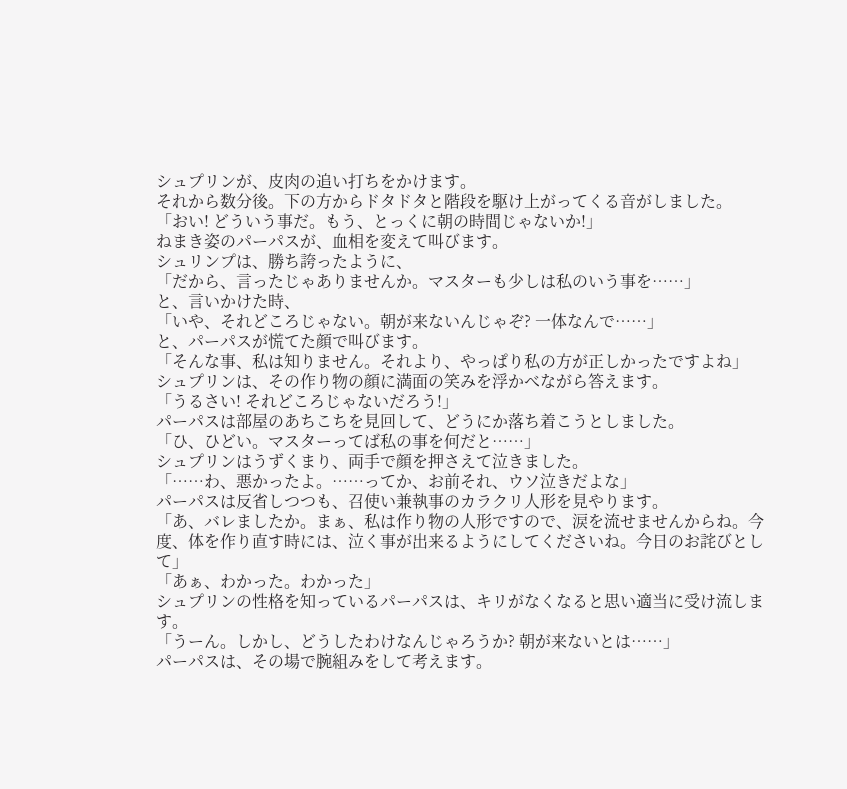シュプリンが、皮肉の追い打ちをかけます。
それから数分後。下の方からドタドタと階段を駆け上がってくる音がしました。
「おい! どういう事だ。もう、とっくに朝の時間じゃないか!」
ねまき姿のパーパスが、血相を変えて叫びます。
シュリンプは、勝ち誇ったように、
「だから、言ったじゃありませんか。マスターも少しは私のいう事を……」
と、言いかけた時、
「いや、それどころじゃない。朝が来ないんじゃぞ? 一体なんで……」
と、パーパスが慌てた顔で叫びます。
「そんな事、私は知りません。それより、やっぱり私の方が正しかったですよね」
シュプリンは、その作り物の顔に満面の笑みを浮かべながら答えます。
「うるさい! それどころじゃないだろう!」
パーパスは部屋のあちこちを見回して、どうにか落ち着こうとしました。
「ひ、ひどい。マスターってば私の事を何だと……」
シュプリンはうずくまり、両手で顔を押さえて泣きました。
「……わ、悪かったよ。……ってか、お前それ、ウソ泣きだよな」
パーパスは反省しつつも、召使い兼執事のカラクリ人形を見やります。
「あ、バレましたか。まぁ、私は作り物の人形ですので、涙を流せませんからね。今度、体を作り直す時には、泣く事が出来るようにしてくださいね。今日のお詫びとして」
「あぁ、わかった。わかった」
シュプリンの性格を知っているパーパスは、キリがなくなると思い適当に受け流します。
「うーん。しかし、どうしたわけなんじゃろうか? 朝が来ないとは……」
パーパスは、その場で腕組みをして考えます。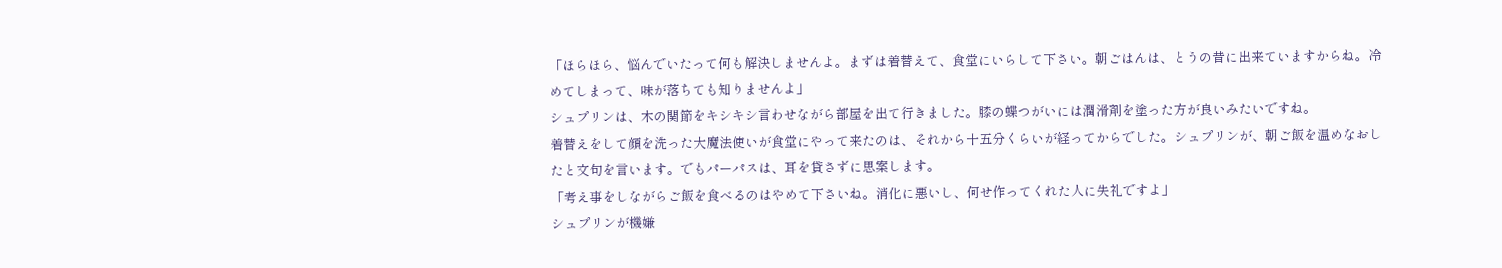「ほらほら、悩んでいたって何も解決しませんよ。まずは着替えて、食堂にいらして下さい。朝ごはんは、とうの昔に出来ていますからね。冷めてしまって、味が落ちても知りませんよ」
シュプリンは、木の関節をキシキシ言わせながら部屋を出て行きました。膝の蝶つがいには潤滑剤を塗った方が良いみたいですね。
着替えをして顔を洗った大魔法使いが食堂にやって来たのは、それから十五分くらいが経ってからでした。シュプリンが、朝ご飯を温めなおしたと文句を言います。でもパーパスは、耳を貸さずに思案します。
「考え事をしながらご飯を食べるのはやめて下さいね。消化に悪いし、何せ作ってくれた人に失礼ですよ」
シュプリンが機嫌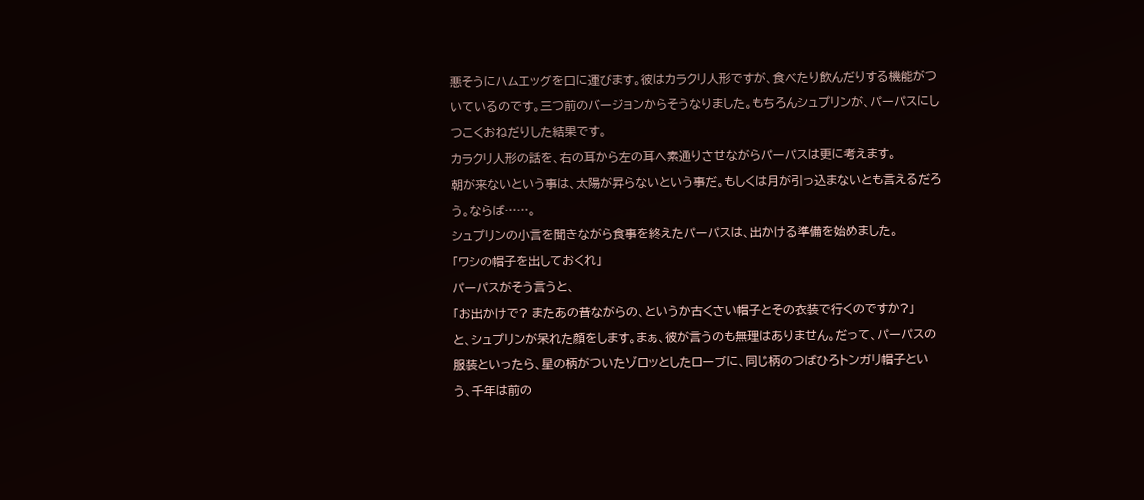悪そうにハムエッグを口に運びます。彼はカラクリ人形ですが、食べたり飲んだりする機能がついているのです。三つ前のバージョンからそうなりました。もちろんシュプリンが、パーパスにしつこくおねだりした結果です。
カラクリ人形の話を、右の耳から左の耳へ素通りさせながらパーパスは更に考えます。
朝が来ないという事は、太陽が昇らないという事だ。もしくは月が引っ込まないとも言えるだろう。ならば……。
シュプリンの小言を聞きながら食事を終えたパーパスは、出かける準備を始めました。
「ワシの帽子を出しておくれ」
パーパスがそう言うと、
「お出かけで? またあの昔ながらの、というか古くさい帽子とその衣装で行くのですか?」
と、シュプリンが呆れた顔をします。まぁ、彼が言うのも無理はありません。だって、パーパスの服装といったら、星の柄がついたゾロッとしたローブに、同じ柄のつばひろトンガリ帽子という、千年は前の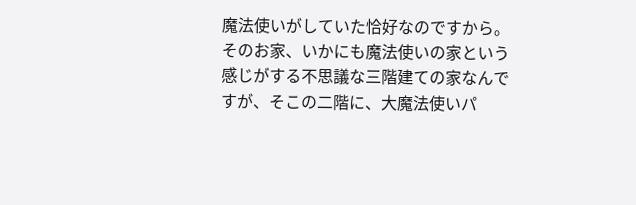魔法使いがしていた恰好なのですから。
そのお家、いかにも魔法使いの家という感じがする不思議な三階建ての家なんですが、そこの二階に、大魔法使いパ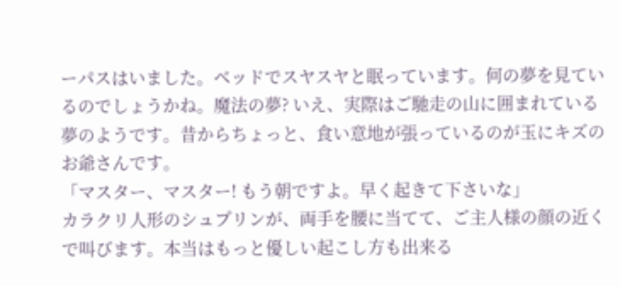ーパスはいました。ベッドでスヤスヤと眠っています。何の夢を見ているのでしょうかね。魔法の夢? いえ、実際はご馳走の山に囲まれている夢のようです。昔からちょっと、食い意地が張っているのが玉にキズのお爺さんです。
「マスター、マスター! もう朝ですよ。早く起きて下さいな」
カラクリ人形のシュプリンが、両手を腰に当てて、ご主人様の顔の近くで叫びます。本当はもっと優しい起こし方も出来る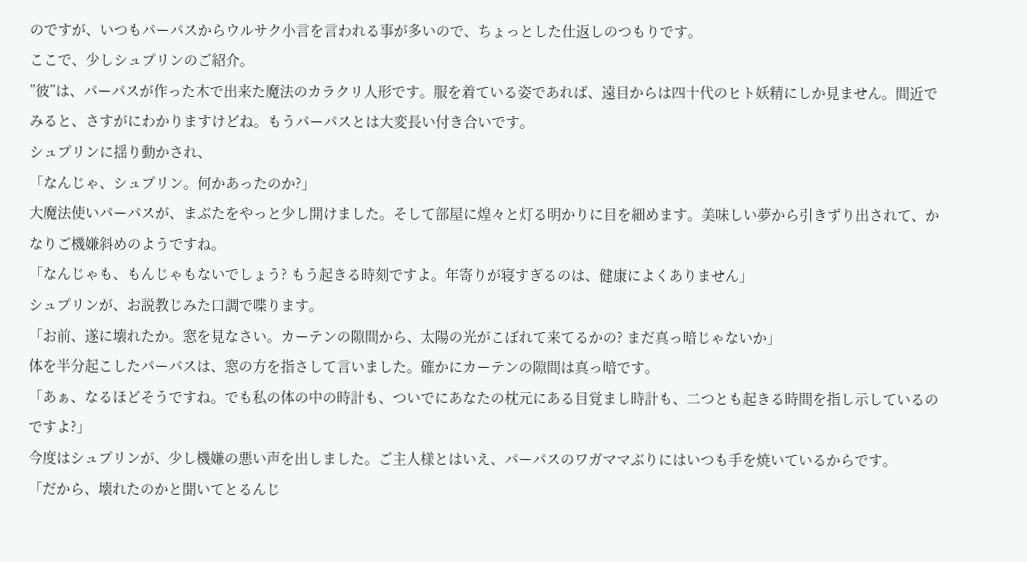のですが、いつもパーパスからウルサク小言を言われる事が多いので、ちょっとした仕返しのつもりです。
ここで、少しシュプリンのご紹介。
”彼”は、パーパスが作った木で出来た魔法のカラクリ人形です。服を着ている姿であれば、遠目からは四十代のヒト妖精にしか見ません。間近でみると、さすがにわかりますけどね。もうパーパスとは大変長い付き合いです。
シュプリンに揺り動かされ、
「なんじゃ、シュプリン。何かあったのか?」
大魔法使いパーパスが、まぶたをやっと少し開けました。そして部屋に煌々と灯る明かりに目を細めます。美味しい夢から引きずり出されて、かなりご機嫌斜めのようですね。
「なんじゃも、もんじゃもないでしょう? もう起きる時刻ですよ。年寄りが寝すぎるのは、健康によくありません」
シュプリンが、お説教じみた口調で喋ります。
「お前、遂に壊れたか。窓を見なさい。カーテンの隙間から、太陽の光がこぼれて来てるかの? まだ真っ暗じゃないか」
体を半分起こしたパーパスは、窓の方を指さして言いました。確かにカーテンの隙間は真っ暗です。
「あぁ、なるほどそうですね。でも私の体の中の時計も、ついでにあなたの枕元にある目覚まし時計も、二つとも起きる時間を指し示しているのですよ?」
今度はシュプリンが、少し機嫌の悪い声を出しました。ご主人様とはいえ、パーパスのワガママぶりにはいつも手を焼いているからです。
「だから、壊れたのかと聞いてとるんじ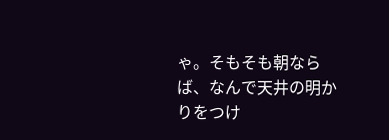ゃ。そもそも朝ならば、なんで天井の明かりをつけ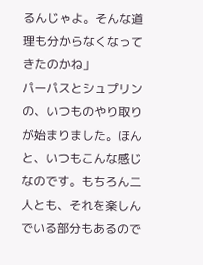るんじゃよ。そんな道理も分からなくなってきたのかね」
パーパスとシュプリンの、いつものやり取りが始まりました。ほんと、いつもこんな感じなのです。もちろん二人とも、それを楽しんでいる部分もあるので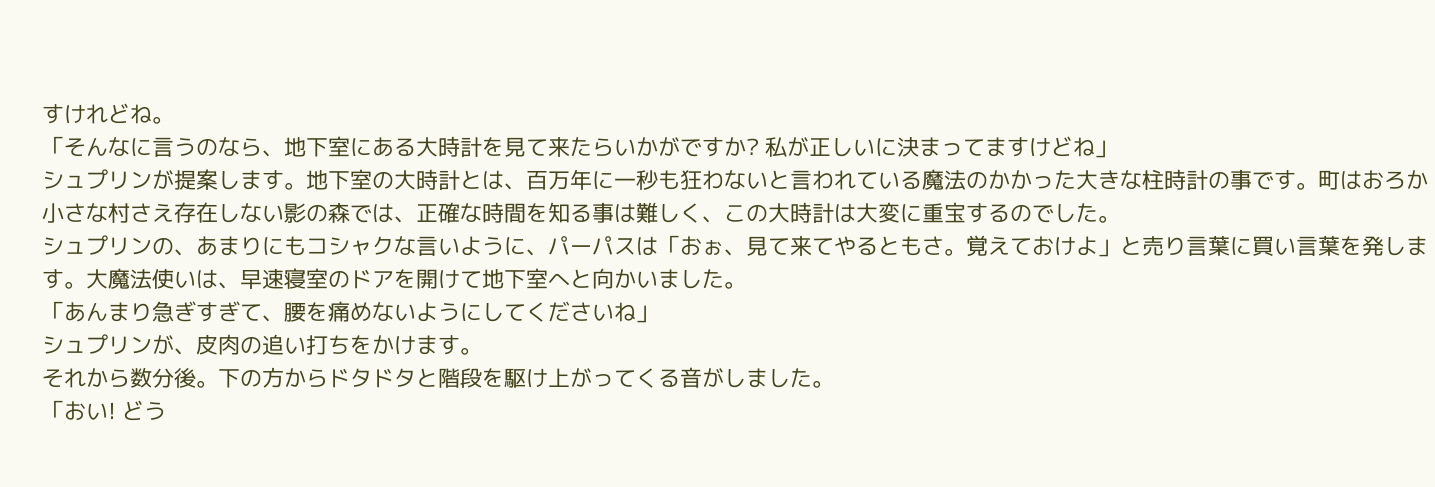すけれどね。
「そんなに言うのなら、地下室にある大時計を見て来たらいかがですか? 私が正しいに決まってますけどね」
シュプリンが提案します。地下室の大時計とは、百万年に一秒も狂わないと言われている魔法のかかった大きな柱時計の事です。町はおろか小さな村さえ存在しない影の森では、正確な時間を知る事は難しく、この大時計は大変に重宝するのでした。
シュプリンの、あまりにもコシャクな言いように、パーパスは「おぉ、見て来てやるともさ。覚えておけよ」と売り言葉に買い言葉を発します。大魔法使いは、早速寝室のドアを開けて地下室へと向かいました。
「あんまり急ぎすぎて、腰を痛めないようにしてくださいね」
シュプリンが、皮肉の追い打ちをかけます。
それから数分後。下の方からドタドタと階段を駆け上がってくる音がしました。
「おい! どう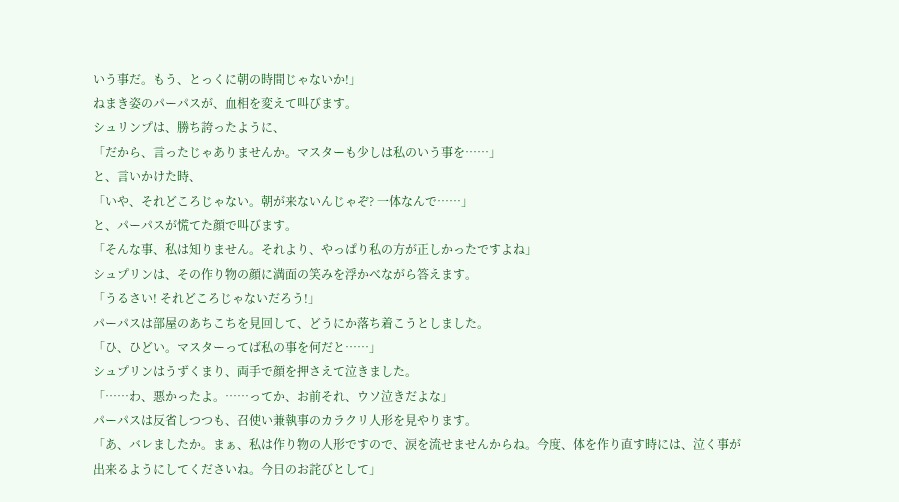いう事だ。もう、とっくに朝の時間じゃないか!」
ねまき姿のパーパスが、血相を変えて叫びます。
シュリンプは、勝ち誇ったように、
「だから、言ったじゃありませんか。マスターも少しは私のいう事を……」
と、言いかけた時、
「いや、それどころじゃない。朝が来ないんじゃぞ? 一体なんで……」
と、パーパスが慌てた顔で叫びます。
「そんな事、私は知りません。それより、やっぱり私の方が正しかったですよね」
シュプリンは、その作り物の顔に満面の笑みを浮かべながら答えます。
「うるさい! それどころじゃないだろう!」
パーパスは部屋のあちこちを見回して、どうにか落ち着こうとしました。
「ひ、ひどい。マスターってば私の事を何だと……」
シュプリンはうずくまり、両手で顔を押さえて泣きました。
「……わ、悪かったよ。……ってか、お前それ、ウソ泣きだよな」
パーパスは反省しつつも、召使い兼執事のカラクリ人形を見やります。
「あ、バレましたか。まぁ、私は作り物の人形ですので、涙を流せませんからね。今度、体を作り直す時には、泣く事が出来るようにしてくださいね。今日のお詫びとして」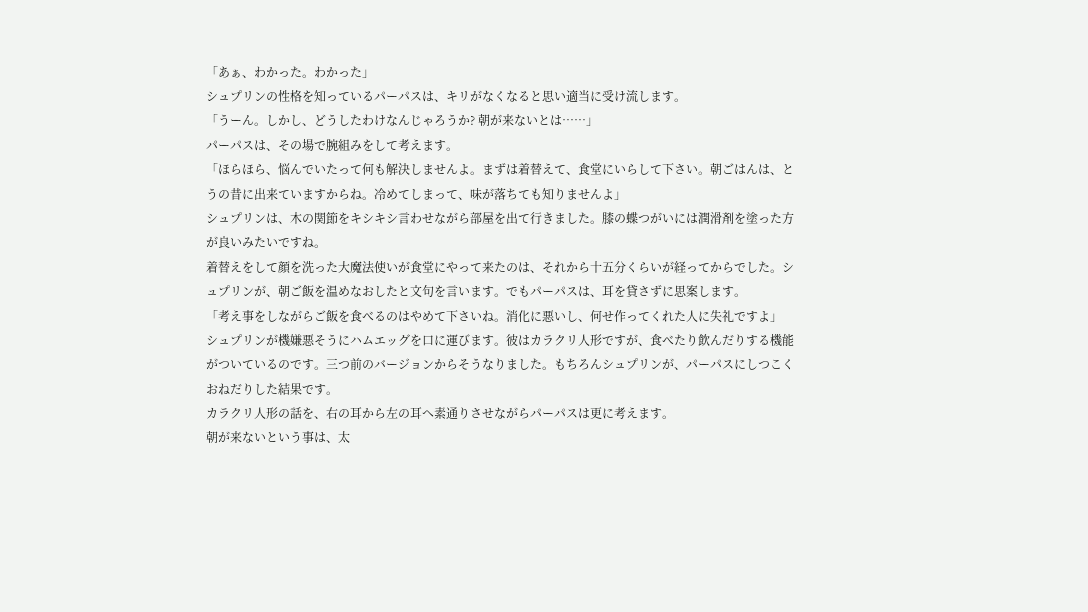「あぁ、わかった。わかった」
シュプリンの性格を知っているパーパスは、キリがなくなると思い適当に受け流します。
「うーん。しかし、どうしたわけなんじゃろうか? 朝が来ないとは……」
パーパスは、その場で腕組みをして考えます。
「ほらほら、悩んでいたって何も解決しませんよ。まずは着替えて、食堂にいらして下さい。朝ごはんは、とうの昔に出来ていますからね。冷めてしまって、味が落ちても知りませんよ」
シュプリンは、木の関節をキシキシ言わせながら部屋を出て行きました。膝の蝶つがいには潤滑剤を塗った方が良いみたいですね。
着替えをして顔を洗った大魔法使いが食堂にやって来たのは、それから十五分くらいが経ってからでした。シュプリンが、朝ご飯を温めなおしたと文句を言います。でもパーパスは、耳を貸さずに思案します。
「考え事をしながらご飯を食べるのはやめて下さいね。消化に悪いし、何せ作ってくれた人に失礼ですよ」
シュプリンが機嫌悪そうにハムエッグを口に運びます。彼はカラクリ人形ですが、食べたり飲んだりする機能がついているのです。三つ前のバージョンからそうなりました。もちろんシュプリンが、パーパスにしつこくおねだりした結果です。
カラクリ人形の話を、右の耳から左の耳へ素通りさせながらパーパスは更に考えます。
朝が来ないという事は、太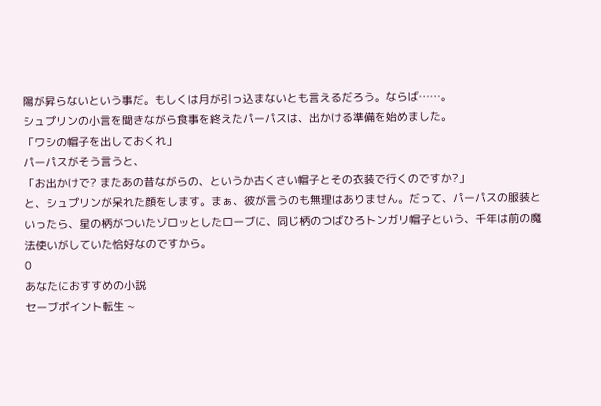陽が昇らないという事だ。もしくは月が引っ込まないとも言えるだろう。ならば……。
シュプリンの小言を聞きながら食事を終えたパーパスは、出かける準備を始めました。
「ワシの帽子を出しておくれ」
パーパスがそう言うと、
「お出かけで? またあの昔ながらの、というか古くさい帽子とその衣装で行くのですか?」
と、シュプリンが呆れた顔をします。まぁ、彼が言うのも無理はありません。だって、パーパスの服装といったら、星の柄がついたゾロッとしたローブに、同じ柄のつばひろトンガリ帽子という、千年は前の魔法使いがしていた恰好なのですから。
0
あなたにおすすめの小説
セーブポイント転生 ~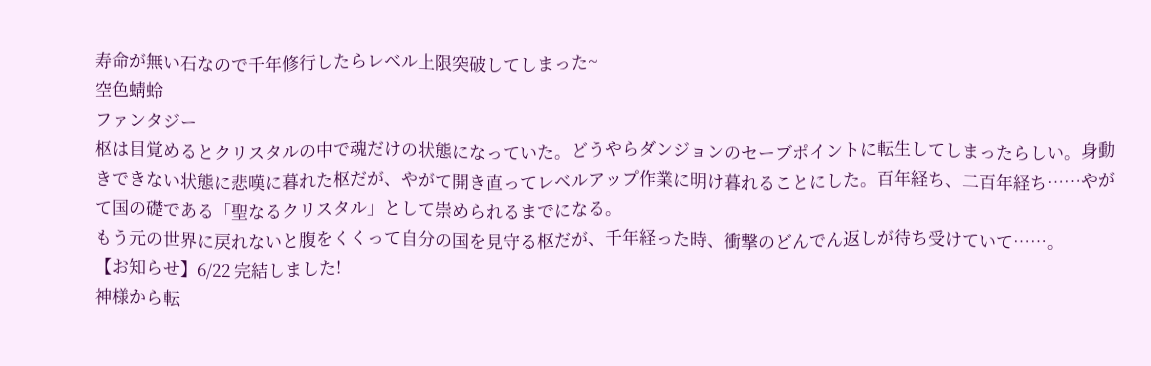寿命が無い石なので千年修行したらレベル上限突破してしまった~
空色蜻蛉
ファンタジー
枢は目覚めるとクリスタルの中で魂だけの状態になっていた。どうやらダンジョンのセーブポイントに転生してしまったらしい。身動きできない状態に悲嘆に暮れた枢だが、やがて開き直ってレベルアップ作業に明け暮れることにした。百年経ち、二百年経ち……やがて国の礎である「聖なるクリスタル」として崇められるまでになる。
もう元の世界に戻れないと腹をくくって自分の国を見守る枢だが、千年経った時、衝撃のどんでん返しが待ち受けていて……。
【お知らせ】6/22 完結しました!
神様から転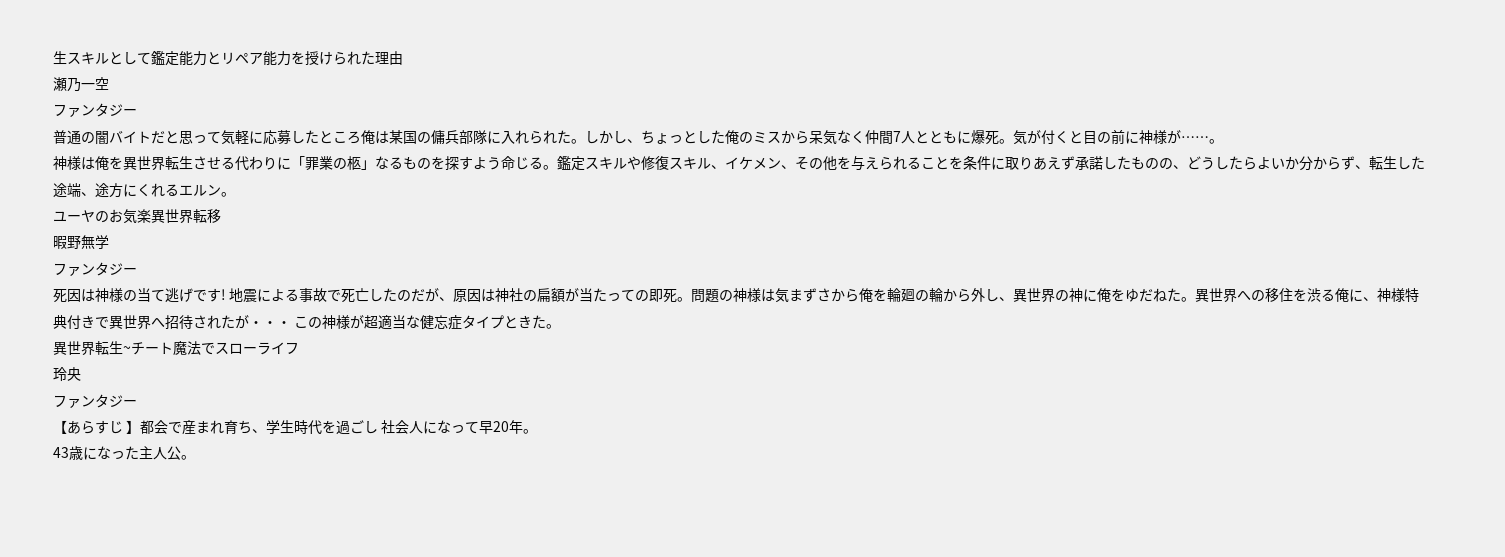生スキルとして鑑定能力とリペア能力を授けられた理由
瀬乃一空
ファンタジー
普通の闇バイトだと思って気軽に応募したところ俺は某国の傭兵部隊に入れられた。しかし、ちょっとした俺のミスから呆気なく仲間7人とともに爆死。気が付くと目の前に神様が……。
神様は俺を異世界転生させる代わりに「罪業の柩」なるものを探すよう命じる。鑑定スキルや修復スキル、イケメン、その他を与えられることを条件に取りあえず承諾したものの、どうしたらよいか分からず、転生した途端、途方にくれるエルン。
ユーヤのお気楽異世界転移
暇野無学
ファンタジー
死因は神様の当て逃げです! 地震による事故で死亡したのだが、原因は神社の扁額が当たっての即死。問題の神様は気まずさから俺を輪廻の輪から外し、異世界の神に俺をゆだねた。異世界への移住を渋る俺に、神様特典付きで異世界へ招待されたが・・・ この神様が超適当な健忘症タイプときた。
異世界転生~チート魔法でスローライフ
玲央
ファンタジー
【あらすじ 】都会で産まれ育ち、学生時代を過ごし 社会人になって早20年。
43歳になった主人公。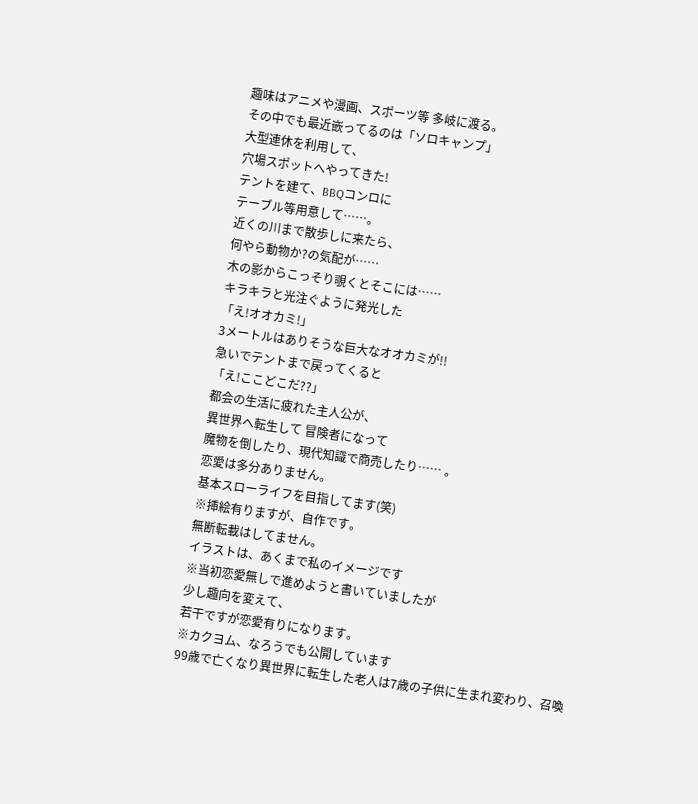趣味はアニメや漫画、スポーツ等 多岐に渡る。
その中でも最近嵌ってるのは「ソロキャンプ」
大型連休を利用して、
穴場スポットへやってきた!
テントを建て、BBQコンロに
テーブル等用意して……。
近くの川まで散歩しに来たら、
何やら動物か?の気配が……
木の影からこっそり覗くとそこには……
キラキラと光注ぐように発光した
「え!オオカミ!」
3メートルはありそうな巨大なオオカミが!!
急いでテントまで戻ってくると
「え!ここどこだ??」
都会の生活に疲れた主人公が、
異世界へ転生して 冒険者になって
魔物を倒したり、現代知識で商売したり…… 。
恋愛は多分ありません。
基本スローライフを目指してます(笑)
※挿絵有りますが、自作です。
無断転載はしてません。
イラストは、あくまで私のイメージです
※当初恋愛無しで進めようと書いていましたが
少し趣向を変えて、
若干ですが恋愛有りになります。
※カクヨム、なろうでも公開しています
99歳で亡くなり異世界に転生した老人は7歳の子供に生まれ変わり、召喚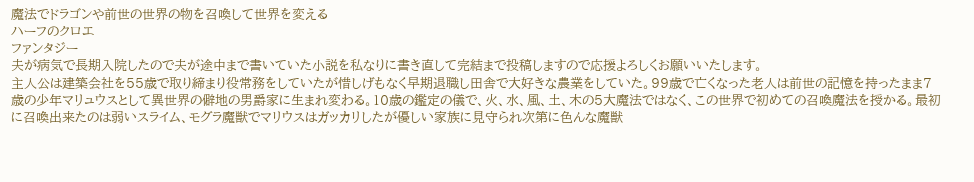魔法でドラゴンや前世の世界の物を召喚して世界を変える
ハーフのクロエ
ファンタジー
夫が病気で長期入院したので夫が途中まで書いていた小説を私なりに書き直して完結まで投稿しますので応援よろしくお願いいたします。
主人公は建築会社を55歳で取り締まり役常務をしていたが惜しげもなく早期退職し田舎で大好きな農業をしていた。99歳で亡くなった老人は前世の記憶を持ったまま7歳の少年マリュウスとして異世界の僻地の男爵家に生まれ変わる。10歳の鑑定の儀で、火、水、風、土、木の5大魔法ではなく、この世界で初めての召喚魔法を授かる。最初に召喚出来たのは弱いスライム、モグラ魔獣でマリウスはガッカリしたが優しい家族に見守られ次第に色んな魔獣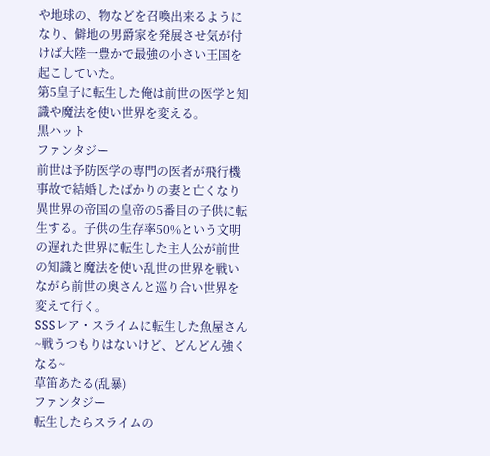や地球の、物などを召喚出来るようになり、僻地の男爵家を発展させ気が付けば大陸一豊かで最強の小さい王国を起こしていた。
第5皇子に転生した俺は前世の医学と知識や魔法を使い世界を変える。
黒ハット
ファンタジー
前世は予防医学の専門の医者が飛行機事故で結婚したばかりの妻と亡くなり異世界の帝国の皇帝の5番目の子供に転生する。子供の生存率50%という文明の遅れた世界に転生した主人公が前世の知識と魔法を使い乱世の世界を戦いながら前世の奥さんと巡り合い世界を変えて行く。
SSSレア・スライムに転生した魚屋さん ~戦うつもりはないけど、どんどん強くなる~
草笛あたる(乱暴)
ファンタジー
転生したらスライムの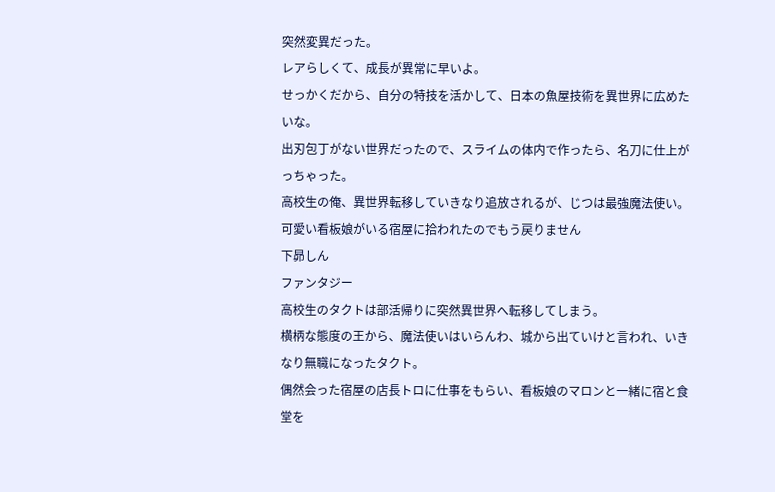突然変異だった。
レアらしくて、成長が異常に早いよ。
せっかくだから、自分の特技を活かして、日本の魚屋技術を異世界に広めたいな。
出刃包丁がない世界だったので、スライムの体内で作ったら、名刀に仕上がっちゃった。
高校生の俺、異世界転移していきなり追放されるが、じつは最強魔法使い。可愛い看板娘がいる宿屋に拾われたのでもう戻りません
下昴しん
ファンタジー
高校生のタクトは部活帰りに突然異世界へ転移してしまう。
横柄な態度の王から、魔法使いはいらんわ、城から出ていけと言われ、いきなり無職になったタクト。
偶然会った宿屋の店長トロに仕事をもらい、看板娘のマロンと一緒に宿と食堂を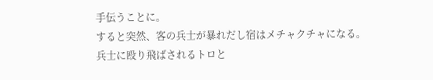手伝うことに。
すると突然、客の兵士が暴れだし宿はメチャクチャになる。
兵士に殴り飛ばされるトロと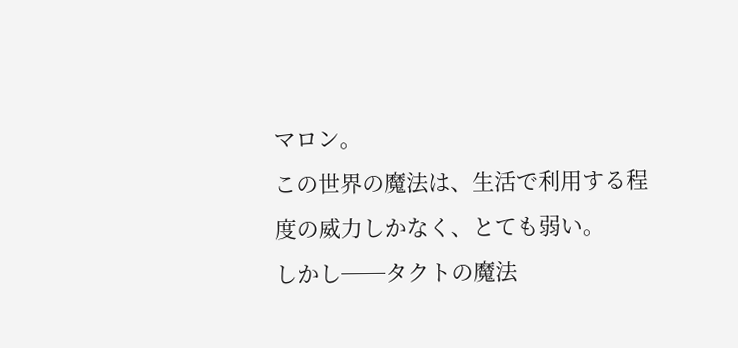マロン。
この世界の魔法は、生活で利用する程度の威力しかなく、とても弱い。
しかし──タクトの魔法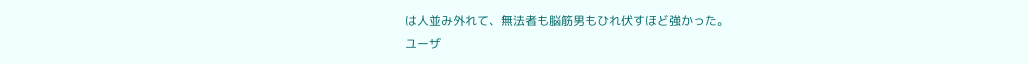は人並み外れて、無法者も脳筋男もひれ伏すほど強かった。
ユーザ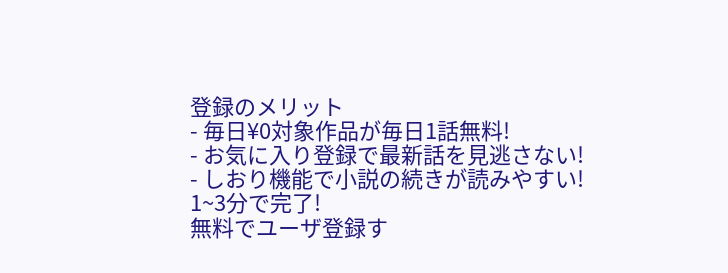登録のメリット
- 毎日¥0対象作品が毎日1話無料!
- お気に入り登録で最新話を見逃さない!
- しおり機能で小説の続きが読みやすい!
1~3分で完了!
無料でユーザ登録す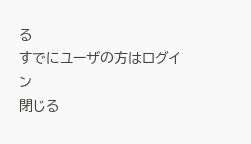る
すでにユーザの方はログイン
閉じる